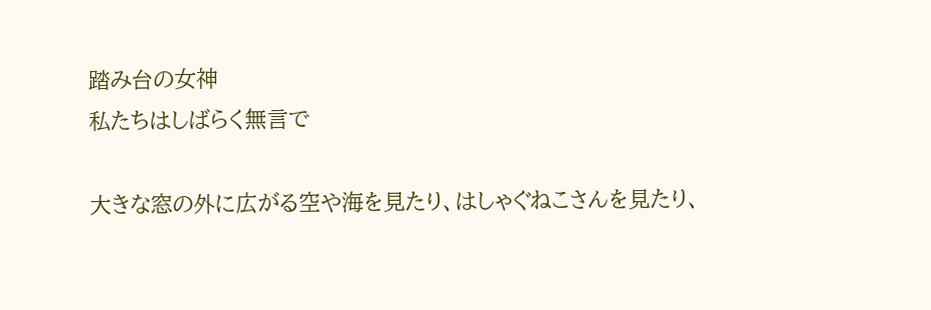踏み台の女神
私たちはしばらく無言で

大きな窓の外に広がる空や海を見たり、はしゃぐねこさんを見たり、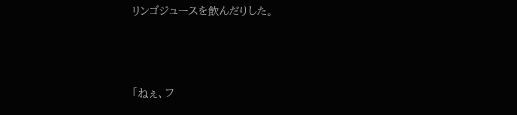リンゴジュースを飲んだりした。



「ねぇ、フ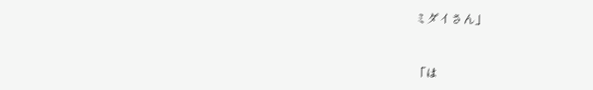ミダイさん」


「は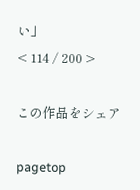い」
< 114 / 200 >

この作品をシェア

pagetop